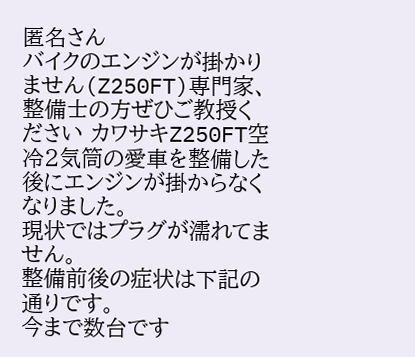匿名さん
バイクのエンジンが掛かりません(Z250FT)専門家、整備士の方ぜひご教授ください カワサキZ250FT空冷2気筒の愛車を整備した後にエンジンが掛からなくなりました。
現状ではプラグが濡れてません。
整備前後の症状は下記の通りです。
今まで数台です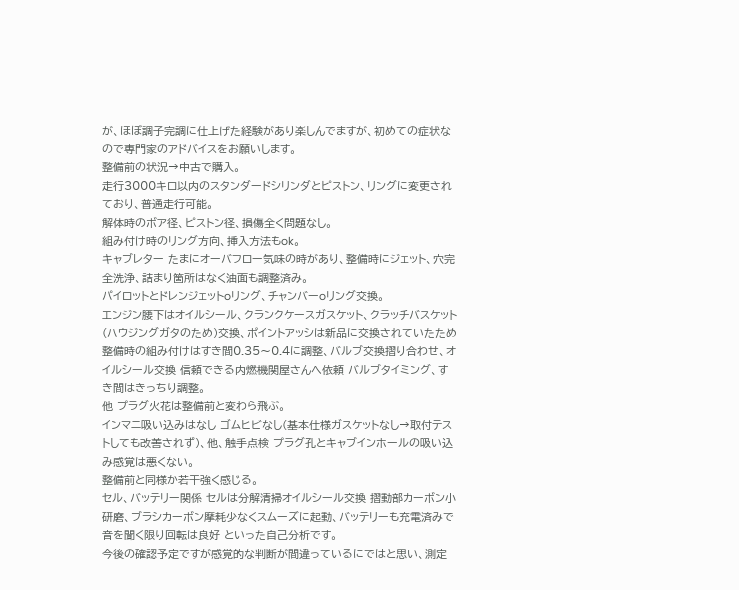が、ほぼ調子完調に仕上げた経験があり楽しんでますが、初めての症状なので専門家のアドバイスをお願いします。
整備前の状況→中古で購入。
走行3000キロ以内のスタンダードシリンダとピストン、リングに変更されており、普通走行可能。
解体時のボア径、ピストン径、損傷全く問題なし。
組み付け時のリング方向、挿入方法もok。
キャブレター たまにオーバフロー気味の時があり、整備時にジェット、穴完全洗浄、詰まり箇所はなく油面も調整済み。
パイロットとドレンジェットoリング、チャンバーoリング交換。
エンジン腰下はオイルシール、クランクケースガスケット、クラッチバスケット(ハウジングガタのため)交換、ポイントアッシは新品に交換されていたため整備時の組み付けはすき間0.35〜0.4に調整、バルブ交換摺り合わせ、オイルシール交換 信頼できる内燃機関屋さんへ依頼 バルブタイミング、すき間はきっちり調整。
他 プラグ火花は整備前と変わら飛ぶ。
インマニ吸い込みはなし ゴムヒビなし(基本仕様ガスケットなし→取付テストしても改善されず)、他、触手点検 プラグ孔とキャブインホールの吸い込み感覚は悪くない。
整備前と同様か若干強く感じる。
セル、バッテリー関係 セルは分解清掃オイルシール交換 摺動部カーボン小研磨、ブラシカーボン摩耗少なくスムーズに起動、バッテリーも充電済みで音を聞く限り回転は良好 といった自己分析です。
今後の確認予定ですが感覚的な判断が間違っているにではと思い、測定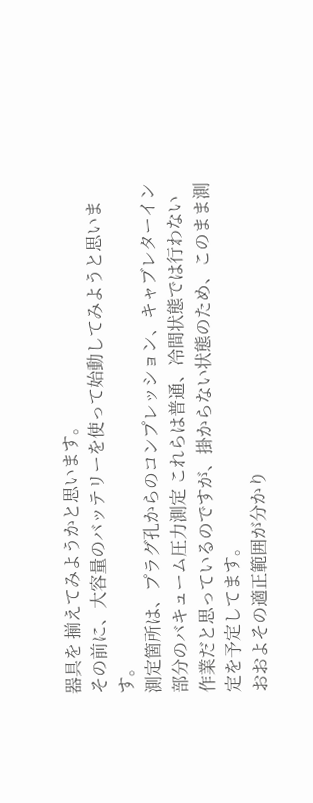器具を 揃えてみようかと思います。
その前に、大容量のバッテリーを使って始動してみようと思います。
測定箇所は、プラグ孔からのコンプレッション、キャブレターイン部分のバキューム圧力測定 これらは普通、冷間状態では行わない作業だと思っているのですが、掛からない状態のため、このまま測定を予定してます。
おおよその適正範囲が分かり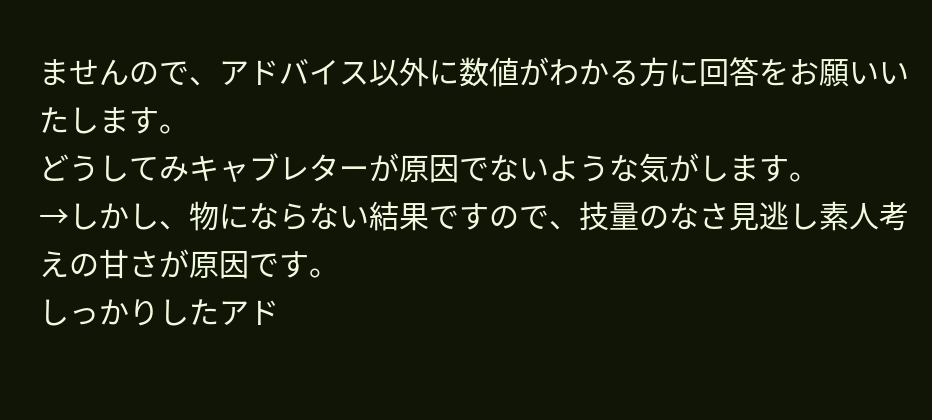ませんので、アドバイス以外に数値がわかる方に回答をお願いいたします。
どうしてみキャブレターが原因でないような気がします。
→しかし、物にならない結果ですので、技量のなさ見逃し素人考えの甘さが原因です。
しっかりしたアド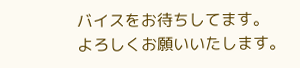バイスをお待ちしてます。
よろしくお願いいたします。